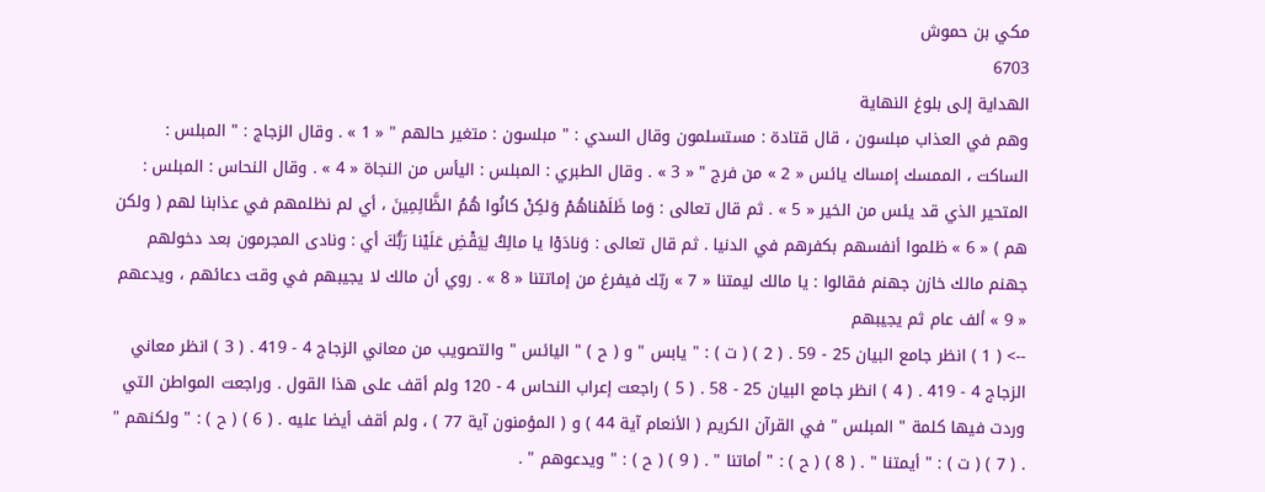مكي بن حموش
6703
الهداية إلى بلوغ النهاية
وهم في العذاب مبلسون ، قال قتادة : مستسلمون وقال السدي : " مبلسون : متغير حالهم " « 1 » . وقال الزجاج : " المبلس : الساكت ، الممسك إمساك يائس « 2 » من فرج " « 3 » . وقال الطبري : المبلس : اليأس من النجاة « 4 » . وقال النحاس : المبلس : المتحير الذي قد يئس من الخير « 5 » . ثم قال تعالى : وَما ظَلَمْناهُمْ وَلكِنْ كانُوا هُمُ الظَّالِمِينَ ، أي لم نظلمهم في عذابنا لهم ( ولكن هم ) « 6 » ظلموا أنفسهم بكفرهم في الدنيا . ثم قال تعالى : وَنادَوْا يا مالِكُ لِيَقْضِ عَلَيْنا رَبُّكَ أي : ونادى المجرمون بعد دخولهم جهنم مالك خازن جهنم فقالوا : يا مالك ليمتنا « 7 » ربّك فيفرغ من إماتتنا « 8 » . روي أن مالك لا يجيبهم في وقت دعائهم ، ويدعهم « 9 » ألف عام ثم يجيبهم
--> ( 1 ) انظر جامع البيان 25 - 59 . ( 2 ) ( ت ) : " يابس " و ( ح ) " اليائس " والتصويب من معاني الزجاج 4 - 419 . ( 3 ) انظر معاني الزجاج 4 - 419 . ( 4 ) انظر جامع البيان 25 - 58 . ( 5 ) راجعت إعراب النحاس 4 - 120 ولم أقف على هذا القول . وراجعت المواطن التي وردت فيها كلمة " المبلس " في القرآن الكريم ( الأنعام آية 44 ) و ( المؤمنون آية 77 ) ، ولم أقف أيضا عليه . ( 6 ) ( ح ) : " ولكنهم " . ( 7 ) ( ت ) : " أيمتنا " . ( 8 ) ( ح ) : " أماتنا " . ( 9 ) ( ح ) : " ويدعوهم " .